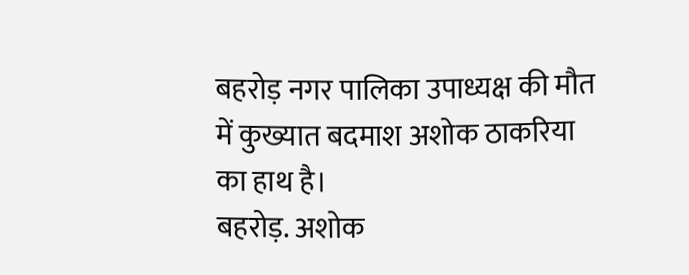बहरोड़ नगर पालिका उपाध्यक्ष की मौत में कुख्यात बदमाश अशोक ठाकरिया का हाथ है।
बहरोड़. अशोक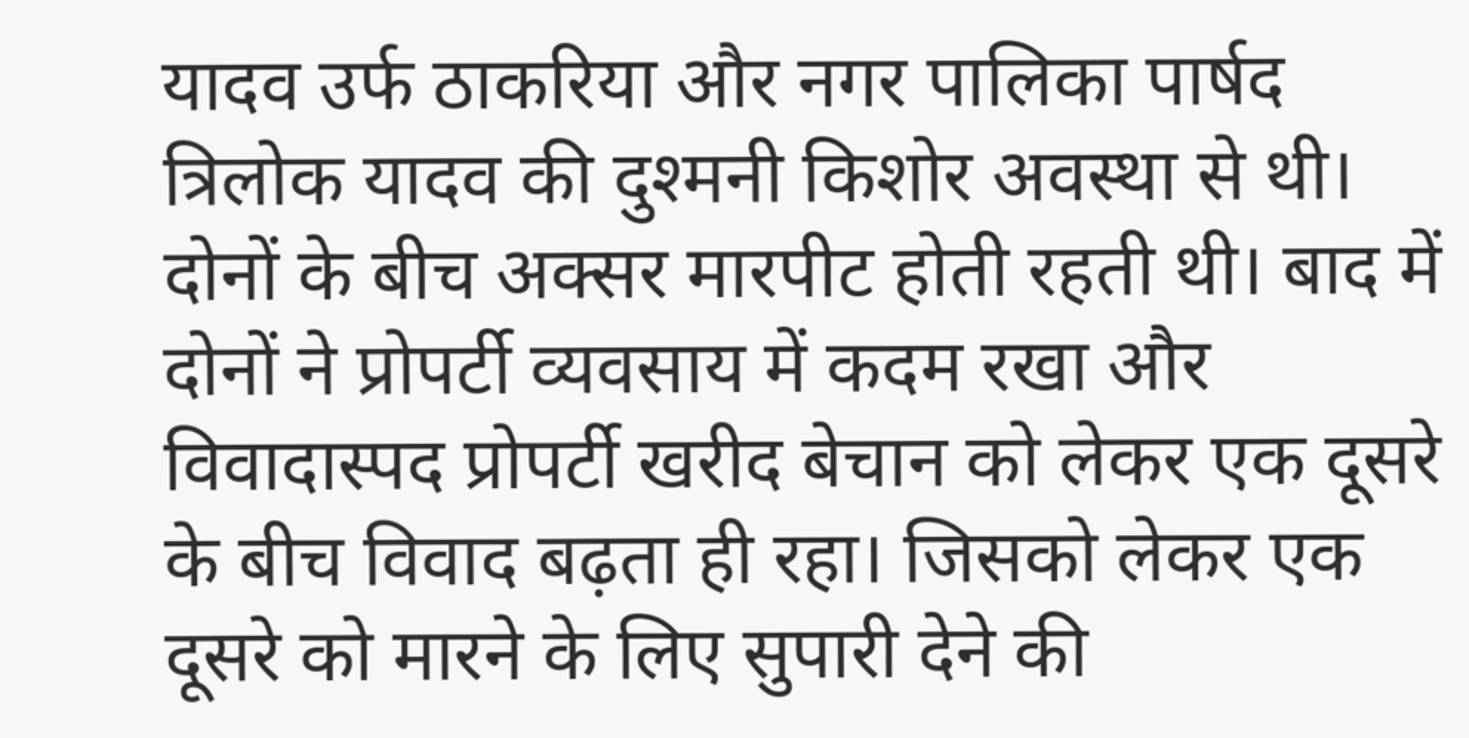यादव उर्फ ठाकरिया और नगर पालिका पार्षद त्रिलोक यादव की दुश्मनी किशोर अवस्था से थी। दोनों के बीच अक्सर मारपीट होती रहती थी। बाद में दोनों ने प्रोपर्टी व्यवसाय में कदम रखा और विवादास्पद प्रोपर्टी खरीद बेचान को लेकर एक दूसरे के बीच विवाद बढ़ता ही रहा। जिसको लेकर एक दूसरे को मारने के लिए सुपारी देने की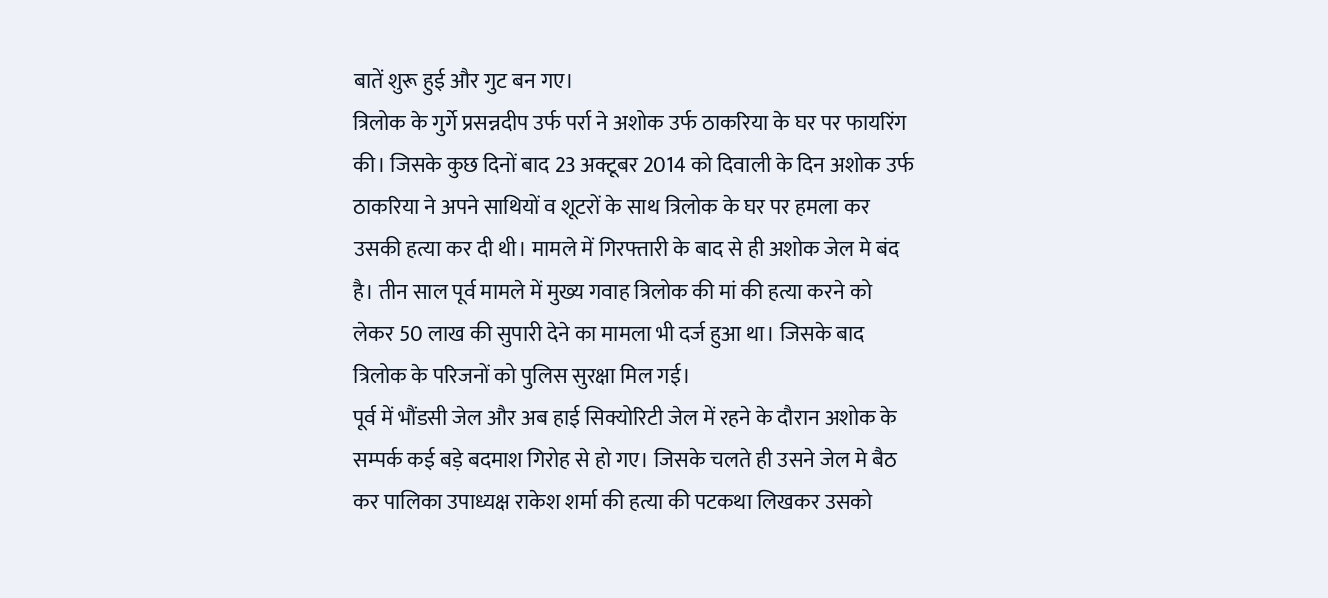बातें शुरू हुई और गुट बन गए।
त्रिलोक के गुर्गे प्रसन्नदीप उर्फ पर्रा ने अशोक उर्फ ठाकरिया के घर पर फायरिंग की। जिसके कुछ दिनों बाद 23 अक्टूबर 2014 को दिवाली के दिन अशोक उर्फ ठाकरिया ने अपने साथियों व शूटरों के साथ त्रिलोक के घर पर हमला कर उसकी हत्या कर दी थी। मामले में गिरफ्तारी के बाद से ही अशोक जेल मे बंद है। तीन साल पूर्व मामले में मुख्य गवाह त्रिलोक की मां की हत्या करने को लेकर 50 लाख की सुपारी देने का मामला भी दर्ज हुआ था। जिसके बाद त्रिलोक के परिजनों को पुलिस सुरक्षा मिल गई।
पूर्व में भौंडसी जेल और अब हाई सिक्योरिटी जेल में रहने के दौरान अशोक के सम्पर्क कई बड़े बदमाश गिरोह से हो गए। जिसके चलते ही उसने जेल मे बैठ कर पालिका उपाध्यक्ष राकेश शर्मा की हत्या की पटकथा लिखकर उसको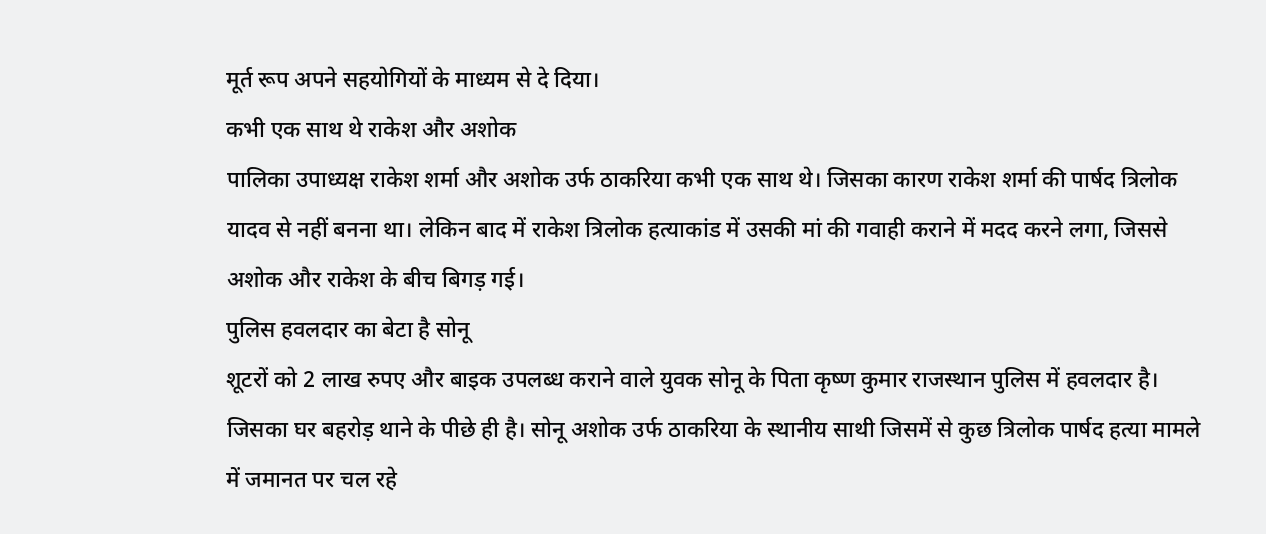मूर्त रूप अपने सहयोगियों के माध्यम से दे दिया।
कभी एक साथ थे राकेश और अशोक
पालिका उपाध्यक्ष राकेश शर्मा और अशोक उर्फ ठाकरिया कभी एक साथ थे। जिसका कारण राकेश शर्मा की पार्षद त्रिलोक यादव से नहीं बनना था। लेकिन बाद में राकेश त्रिलोक हत्याकांड में उसकी मां की गवाही कराने में मदद करने लगा, जिससे अशोक और राकेश के बीच बिगड़ गई।
पुलिस हवलदार का बेटा है सोनू
शूटरों को 2 लाख रुपए और बाइक उपलब्ध कराने वाले युवक सोनू के पिता कृष्ण कुमार राजस्थान पुलिस में हवलदार है। जिसका घर बहरोड़ थाने के पीछे ही है। सोनू अशोक उर्फ ठाकरिया के स्थानीय साथी जिसमें से कुछ त्रिलोक पार्षद हत्या मामले में जमानत पर चल रहे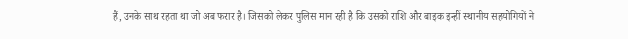हैं, उनके साथ रहता था जो अब फरार है। जिसको लेकर पुलिस मान रही है कि उसको राशि और बाइक इन्हीं स्थानीय सहयोगियों ने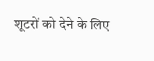शूटरों को देने के लिए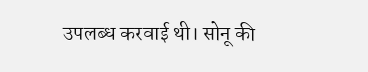उपलब्ध करवाई थी। सोनू की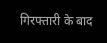गिरफ्तारी के बाद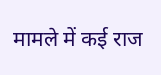मामले में कई राज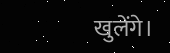खुलेंगे।